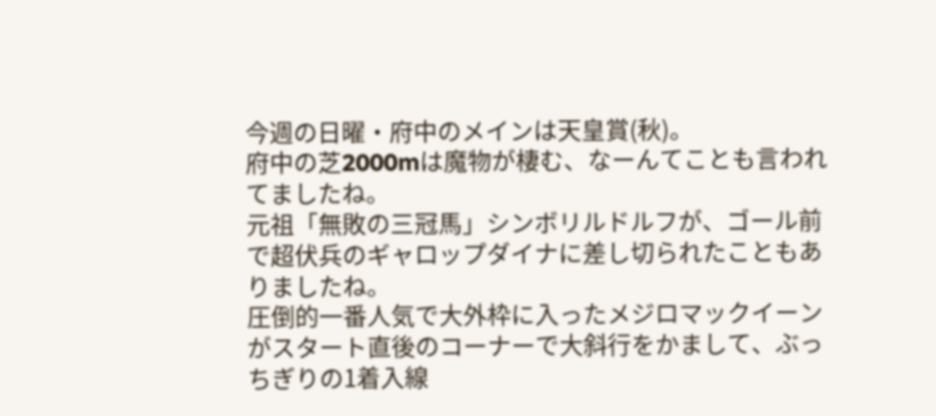今週の日曜・府中のメインは天皇賞(秋)。
府中の芝2000mは魔物が棲む、なーんてことも言われてましたね。
元祖「無敗の三冠馬」シンボリルドルフが、ゴール前で超伏兵のギャロップダイナに差し切られたこともありましたね。
圧倒的一番人気で大外枠に入ったメジロマックイーンがスタート直後のコーナーで大斜行をかまして、ぶっちぎりの1着入線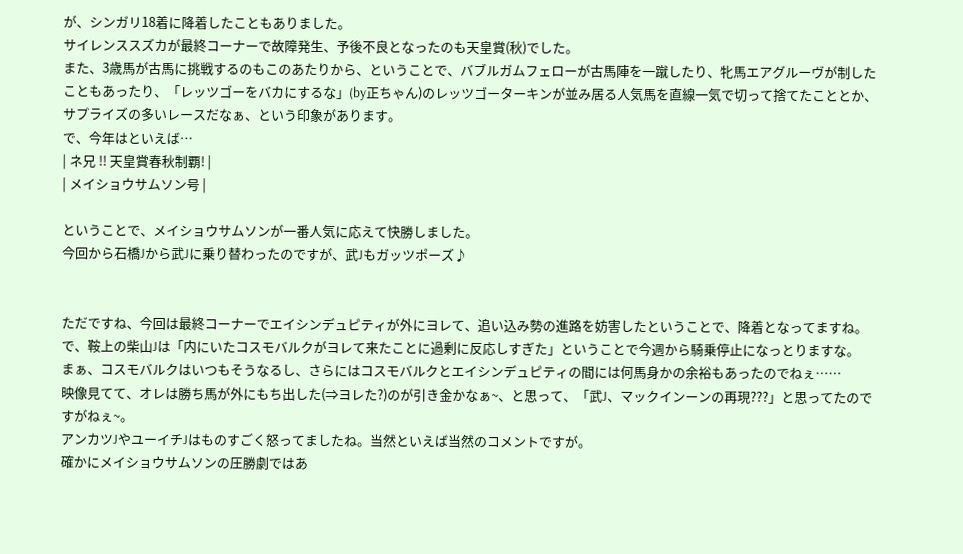が、シンガリ18着に降着したこともありました。
サイレンススズカが最終コーナーで故障発生、予後不良となったのも天皇賞(秋)でした。
また、3歳馬が古馬に挑戦するのもこのあたりから、ということで、バブルガムフェローが古馬陣を一蹴したり、牝馬エアグルーヴが制したこともあったり、「レッツゴーをバカにするな」(by正ちゃん)のレッツゴーターキンが並み居る人気馬を直線一気で切って捨てたこととか、サプライズの多いレースだなぁ、という印象があります。
で、今年はといえば…
| ネ兄 !! 天皇賞春秋制覇! |
| メイショウサムソン号 |

ということで、メイショウサムソンが一番人気に応えて快勝しました。
今回から石橋Jから武Jに乗り替わったのですが、武Jもガッツポーズ♪


ただですね、今回は最終コーナーでエイシンデュピティが外にヨレて、追い込み勢の進路を妨害したということで、降着となってますね。
で、鞍上の柴山Jは「内にいたコスモバルクがヨレて来たことに過剰に反応しすぎた」ということで今週から騎乗停止になっとりますな。
まぁ、コスモバルクはいつもそうなるし、さらにはコスモバルクとエイシンデュピティの間には何馬身かの余裕もあったのでねぇ……
映像見てて、オレは勝ち馬が外にもち出した(⇒ヨレた?)のが引き金かなぁ~、と思って、「武J、マックインーンの再現???」と思ってたのですがねぇ~。
アンカツJやユーイチJはものすごく怒ってましたね。当然といえば当然のコメントですが。
確かにメイショウサムソンの圧勝劇ではあ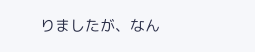りましたが、なん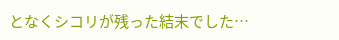となくシコリが残った結末でした…